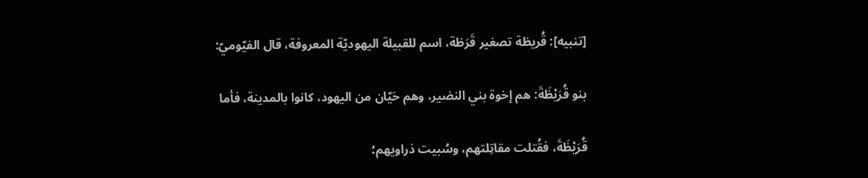[تنبيه]: قُريظة تصغير قَرَظة، اسم للقبيلة اليهوديّة المعروفة، قال الفيّوميّ:

بنو قُرَيْظَةَ: هم إخوة بني النضير، وهم حَيّان من اليهود، كانوا بالمدينة، فأما

قُرَيْظَةَ، فقُتلت مقاتِلتهم، وسُبيت ذراويهم؛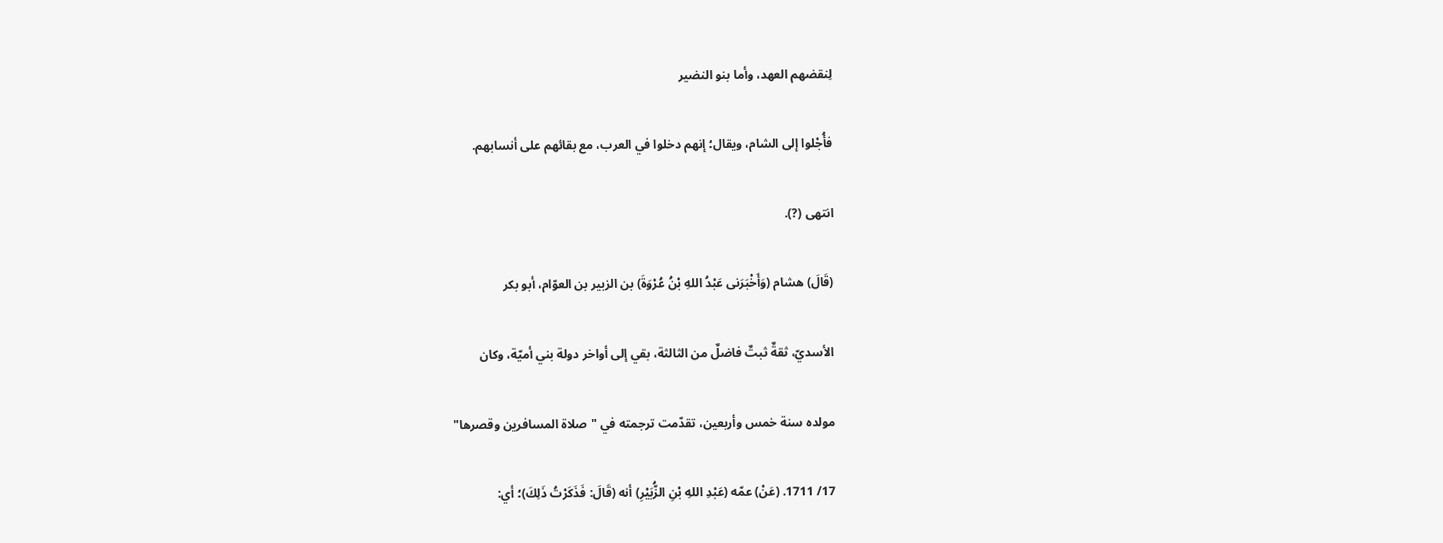لِنقضهم العهد، وأما بنو النضير

فأُجْلوا إلى الشام، ويقال؛ إنهم دخلوا في العرب، مع بقائهم على أنسابهم.

انتهى (?).

(قَالَ) هشام (وَأَخْبَرَنى عَبْدُ اللهِ بْنُ عُرْوَةَ) بن الزبير بن العوّام، أبو بكر

الأسديّ، ثقةٌ ثبتٌ فاضلٌ من الثالثة، بقي إلى أواخر دولة بني أميّة، وكان

مولده سنة خمس وأربعين، تقدّمت ترجمته في "صلاة المسافرين وقصرها"

17/ 1711. (عَنْ) عمّه (عَبْدِ اللهِ بْنِ الزُّبَيْرِ) أنه (قَالَ: فَذَكَرْتُ ذَلِكَ)؛ أي: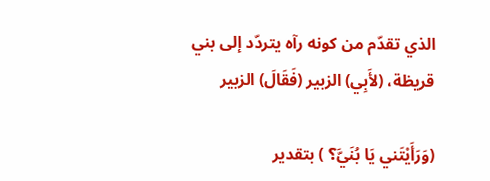الذي تقدّم من كونه رآه يتردّد إلى بني قريظة، (لأَبِي) الزبير (فَقَالَ) الزبير

(وَرَأَيْتَني يَا بُنَيَّ؟ ) بتقدير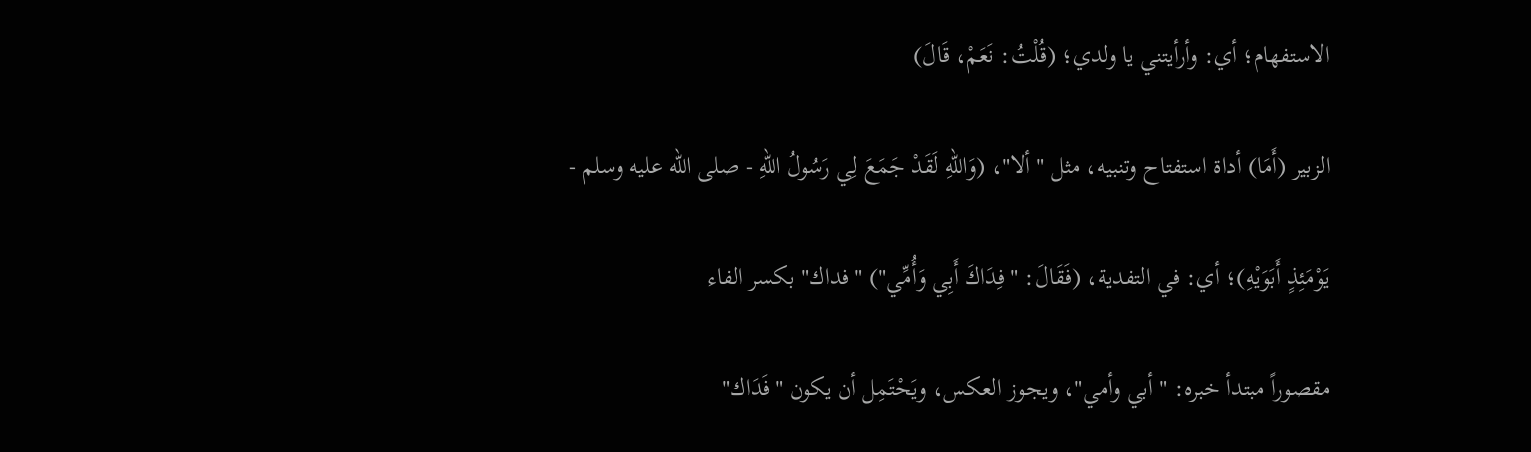الاستفهام؛ أي: وأرأيتني يا ولدي؛ (قُلْتُ: نَعَمْ، قَالَ)

الزبير (أَمَا) أداة استفتاح وتنبيه، مثل "ألا"، (وَاللهِ لَقَدْ جَمَعَ لِي رَسُولُ اللهِ - صلى الله عليه وسلم -

يَوْمَئِذٍ أَبَوَيْهِ)؛ أي: في التفدية، (فَقَالَ: "فِدَاكَ أَبِي وَأُمِّي") "فداك" بكسر الفاء

مقصوراً مبتدأ خبره: "أبي وأمي"، ويجوز العكس، ويَحْتَمِل أن يكون "فَدَاك"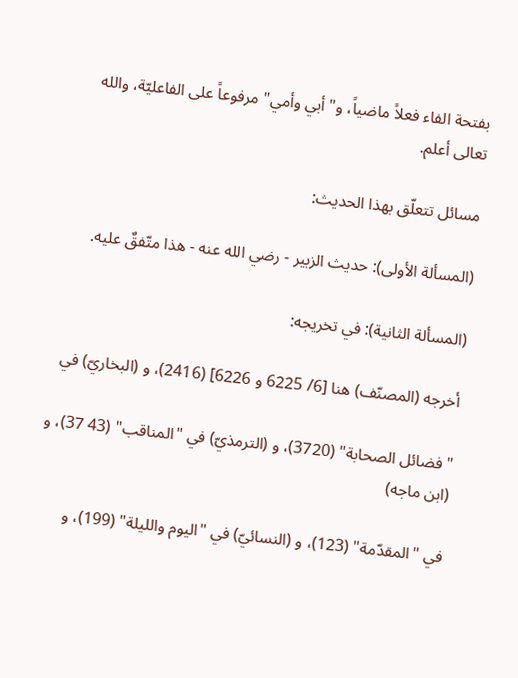بفتحة الفاء فعلاً ماضياً، و"أبي وأمي" مرفوعاً على الفاعليّة، والله تعالى أعلم.

مسائل تتعلّق بهذا الحديث:

(المسألة الأولى): حديث الزبير - رضي الله عنه - هذا متّفقٌ عليه.

(المسألة الثانية): في تخريجه:

أخرجه (المصنّف) هنا [6/ 6225 و 6226] (2416)، و (البخاريّ) في

"فضائل الصحابة" (3720)، و (الترمذيّ) في "المناقب" (43 37)، و (ابن ماجه)

في "المقدّمة" (123)، و (النسائيّ) في "اليوم والليلة" (199)، و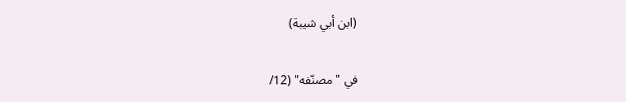(ابن أبي شيبة)

في "مصنّفه" (12/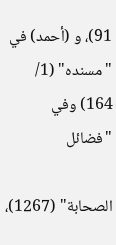91)، و (أحمد) في "مسنده" (1/ 164) وفي "فضائل

الصحابة" (1267)،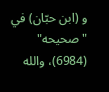و (ابن حبّان) في "صحيحه" (6984)، والله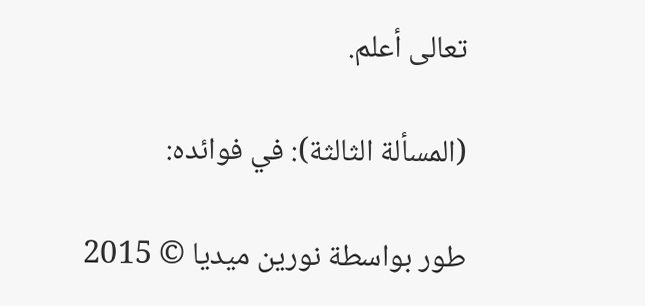تعالى أعلم.

(المسألة الثالثة): في فوائده:

طور بواسطة نورين ميديا © 2015